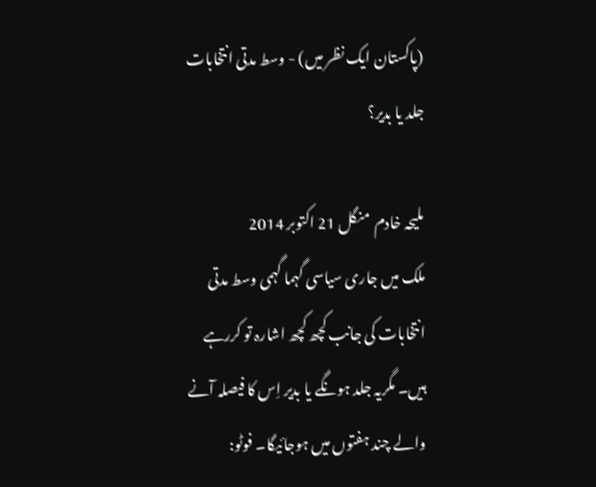(پاکستان ایک نظر میں) - وسط مدتی انتخابات جلد یا بدیر؟

ملیحہ خادم  منگل 21 اکتوبر 2014
ملک میں جاری سیاسی گہما گہمی وسط مدتی انتخابات کی جانب کچھ کچھ اشارہ تو کررہے ہیں۔ مگریہ جلد ہونگے یا بدیر اِس کا فیصلہ آنے والے چند ہفتوں میں ہوجائیگا۔ فوٹو: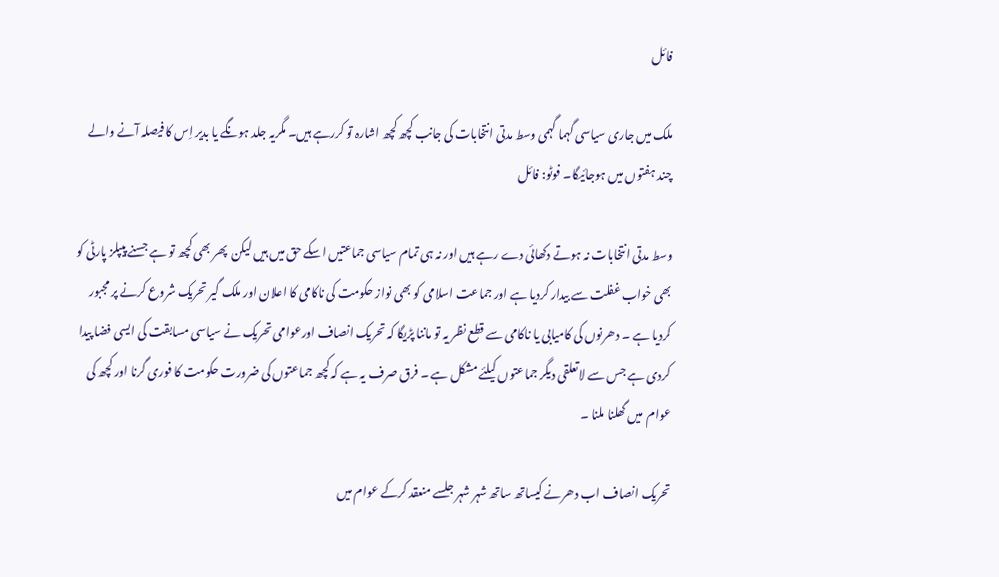فائل

ملک میں جاری سیاسی گہما گہمی وسط مدتی انتخابات کی جانب کچھ کچھ اشارہ تو کررہے ہیں۔ مگریہ جلد ہونگے یا بدیر اِس کا فیصلہ آنے والے چند ہفتوں میں ہوجائیگا۔ فوٹو: فائل

وسط مدتی انتخابات نہ ہوتے دکھائی دے رہے ہیں اور نہ ہی تمام سیاسی جماعتیں اسکے حق میں ہیں لیکن  پھر بھی کچھ تو ہے جسنے پیپلز پارٹی کو بھی خواب غفلت سے بیدار کردیا ہے اور جماعت اسلامی کو بھی نواز حکومت کی ناکامی کا اعلان اور ملک گیر تحریک شروع کرنے پر مجبور کردیا ہے ۔ دھرنوں کی کامیابی یا ناکامی سے قطع نظر یہ تو ماننا پڑیگا کہ تحریک انصاف اورعوامی تحریک نے سیاسی مسابقت کی ایسی فضا پیدا کردی ہے جس سے لاتعلقی دیگر جماعتوں کیلئے مشکل ہے ۔ فرق صرف یہ ہے کہ کچھ جماعتوں کی ضرورت حکومت کا فوری گرنا اور کچھ کی عوام  میں گھلنا ملنا ۔

تحریک انصاف اب دھرنے کیساتھ ساتھ شہر شہر جلسے منعقد کرکے عوام میں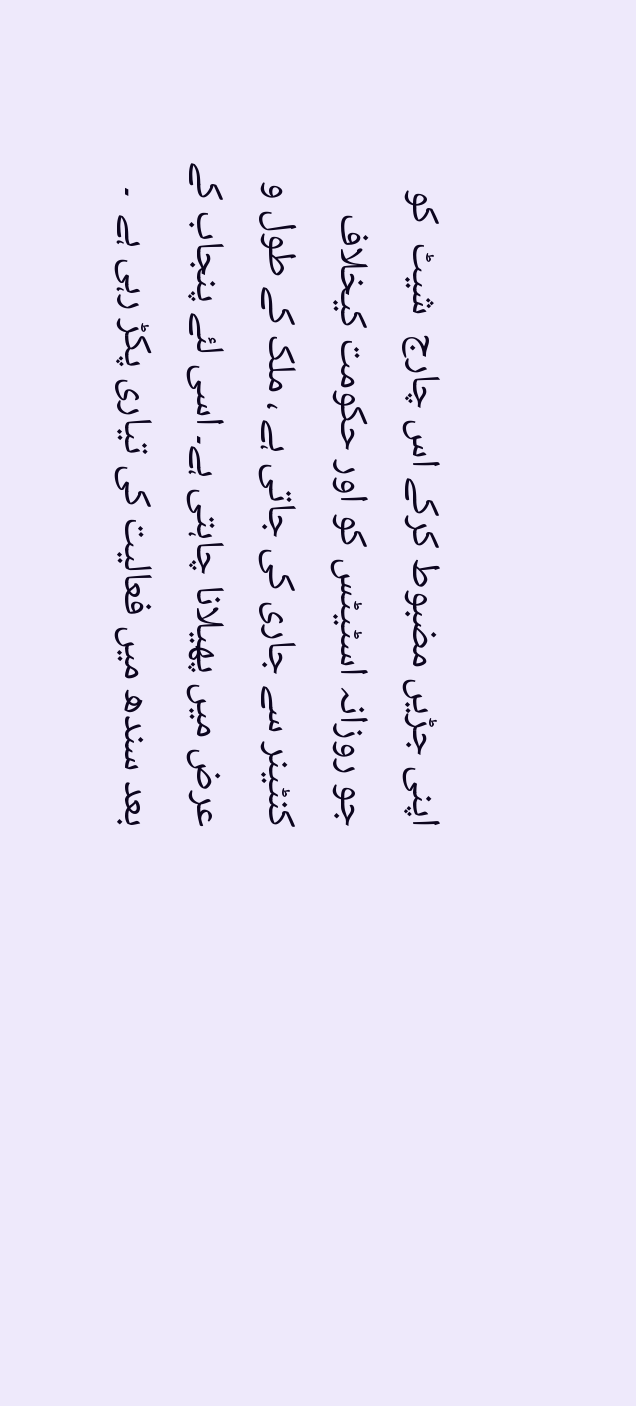اپنی جڑیں مضبوط کرکے اس چارج  شیٹ  کو جو روزانہ اسٹیٹس کو اور حکومت کیخلاف کنٹینر سے جاری کی جاتی ہے ، ملک کے طول و عرض میں پھیلانا چاہتی ہے۔ اسی لئے پنجاب کے بعد سندھ میں فعالیت کی تیاری پکڑ رہی ہے  ۔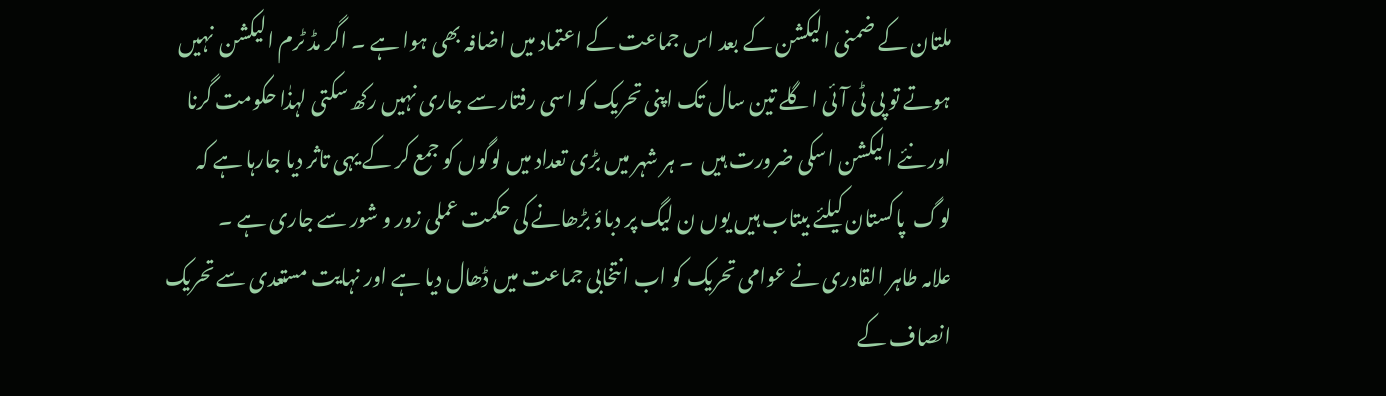ملتان کے ضمنی الیکشن کے بعد اس جماعت کے اعتماد میں اضافہ بھی ہوا ہے ۔ اگر مڈ ٹرم الیکشن  نہیں ہوتے تو پی ٹی آئی اگلے تین سال تک اپنی تحریک کو اسی رفتار سے جاری نہیں رکھ سکتی لہذٰا حکومت گرنا اور نئے الیکشن اسکی ضرورت ہیں  ۔ ہر شہر میں بڑی تعداد میں لوگوں کو جمع کر کے یہی تاثر دیا جارہا ہے کہ  لوگ  پاکستان کیلئے بیتاب ہیں یوں ن لیگ پر دباؤ بڑھانے کی حکمت عملی زور و شور سے جاری ہے ۔
علامہ طاہر القادری نے عوامی تحریک کو اب انتخابی جماعت میں ڈھال دیا ہے اور نہایت مستعدی سے تحریک انصاف کے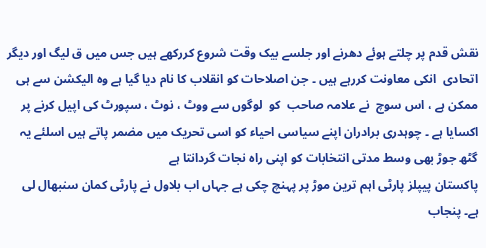نقش قدم پر چلتے ہوئے دھرنے اور جلسے بیک وقت شروع کررکھے ہیں جس میں ق لیگ اور دیگر اتحادی  انکی معاونت کررہے ہیں ۔ جن اصلاحات کو انقلاب کا نام دیا گیا ہے وہ الیکشن سے ہی ممکن ہے ، اس سوچ  نے علامہ صاحب  کو  لوگوں سے ووٹ ، نوٹ ، سپورٹ کی اپیل کرنے پر اکسایا ہے ۔ چوہدری برادران اپنے سیاسی احیاء کو اسی تحریک میں مضمر پاتے ہیں اسلئے یہ گٹھ جوڑ بھی وسط مدتی انتخابات کو اپنی راہ نجات گردانتا ہے
پاکستان پیپلز پارٹی اہم ترین موڑ پر پہنچ چکی ہے جہاں اب بلاول نے پارٹی کمان سنبھال لی ہے۔ پنجاب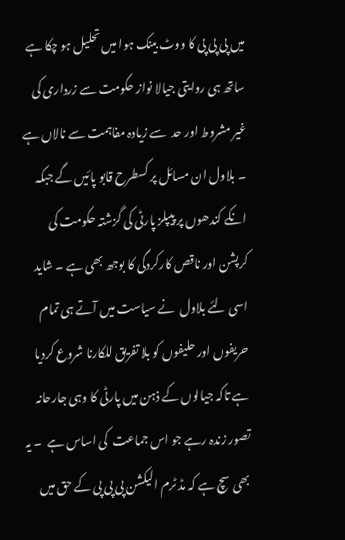میں پی پی پی کا ووٹ بینک ہوا میں تحلیل ہو چکا ہے  ساتھ ہی روایتی جیالا نواز حکومت سے زرداری کی غیر مشروط اور حد  سے زیادہ مفاہمت سے نالاں ہے ۔ بلاول ان مسائل پر کسطرح قابو پائیں گے جبکہ انکے کندھوں پر پیپلز پارٹی کی گزشتہ حکومت کی کرپشن اور ناقص کارکردگی کا بوجھ بھی ہے ۔ شاید اسی لئے بلاول  نے سیاست میں آتے ہی تمام حریفوں اور حلیفوں کو بلا تفریق للکارنا شروع کردیا ہے تاکہ جیالوں کے ذہن میں پارٹی کا وہی جارحانہ تصور زندہ رہے جو اس جماعت  کی اساس ہے  ۔ یہ بھی سچ ہے کہ مڈ ٹرم الیکشن پی پی پی کے حق میں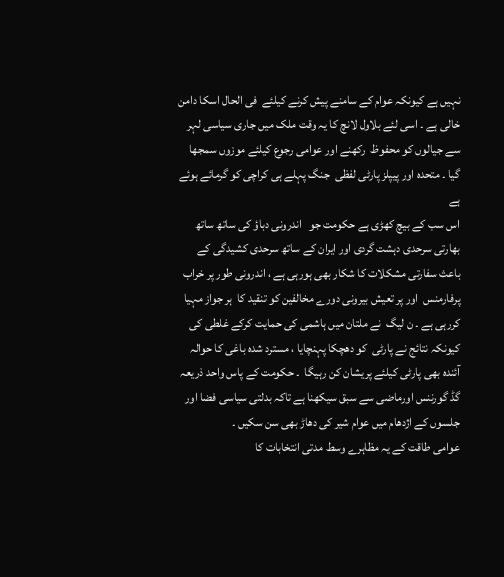نہیں ہے کیونکہ عوام کے سامنے پیش کرنے کیلئے  فی الحال اسکا دامن خالی ہے ۔ اسی لئے بلاول لانچ کا یہ وقت ملک میں جاری سیاسی لہر سے جیالوں کو محفوظ  رکھنے اور عوامی رجوع کیلئے موزوں سمجھا گیا ۔ متحدہ اور پیپلز پارٹی لفظی  جنگ پہلے ہی کراچی کو گرمائے ہوئے ہے
اس سب کے بیچ کھڑی ہے حکومت جو   اندرونی دباؤ کی ساتھ ساتھ بھارتی سرحدی دہشت گردی اور ایران کے ساتھ سرحدی کشیدگی کے باعث سفارتی مشکلات کا شکار بھی ہورہی ہے ، اندرونی طور پر خراب پرفارمنس  اور پر تعیش بیرونی دورے مخالفین کو تنقید کا  ہر جواز مہیا کررہی ہے ۔ ن لیگ  نے ملتان میں ہاشمی کی حمایت کرکے غلطی کی کیونکہ نتائج نے پارٹی  کو دھچکا پہنچایا ، مسترد شدہ باغی کا حوالہ آئندہ بھی پارٹی کیلئے پریشان کن رہیگا  ۔ حکومت کے پاس واحد ذریعہ گڈ گورننس اورماضی سے سبق سیکھنا ہے تاکہ بدلتی سیاسی فضا اور جلسوں کے اژدھام میں عوام شیر کی دھاڑ بھی سن سکیں ۔
عوامی طاقت کے یہ مظاہرے وسط مدتی انتخابات کا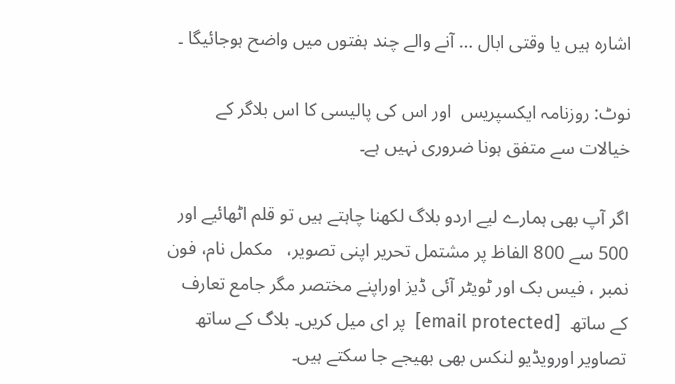اشارہ ہیں یا وقتی ابال … آنے والے چند ہفتوں میں واضح ہوجائیگا ۔

نوٹ: روزنامہ ایکسپریس  اور اس کی پالیسی کا اس بلاگر کے خیالات سے متفق ہونا ضروری نہیں ہے۔

اگر آپ بھی ہمارے لیے اردو بلاگ لکھنا چاہتے ہیں تو قلم اٹھائیے اور 500 سے 800 الفاظ پر مشتمل تحریر اپنی تصویر،   مکمل نام، فون نمبر ، فیس بک اور ٹویٹر آئی ڈیز اوراپنے مختصر مگر جامع تعارف  کے ساتھ  [email protected]  پر ای میل کریں۔ بلاگ کے ساتھ تصاویر اورویڈیو لنکس بھی بھیجے جا سکتے ہیں۔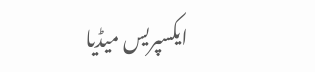ایکسپریس میڈیا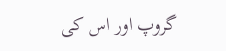گروپ اور اس کی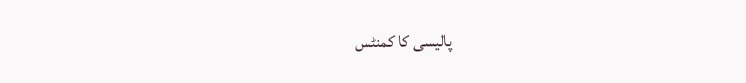پالیسی کا کمنٹس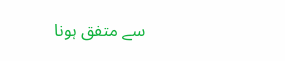سے متفق ہونا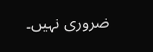ضروری نہیں۔